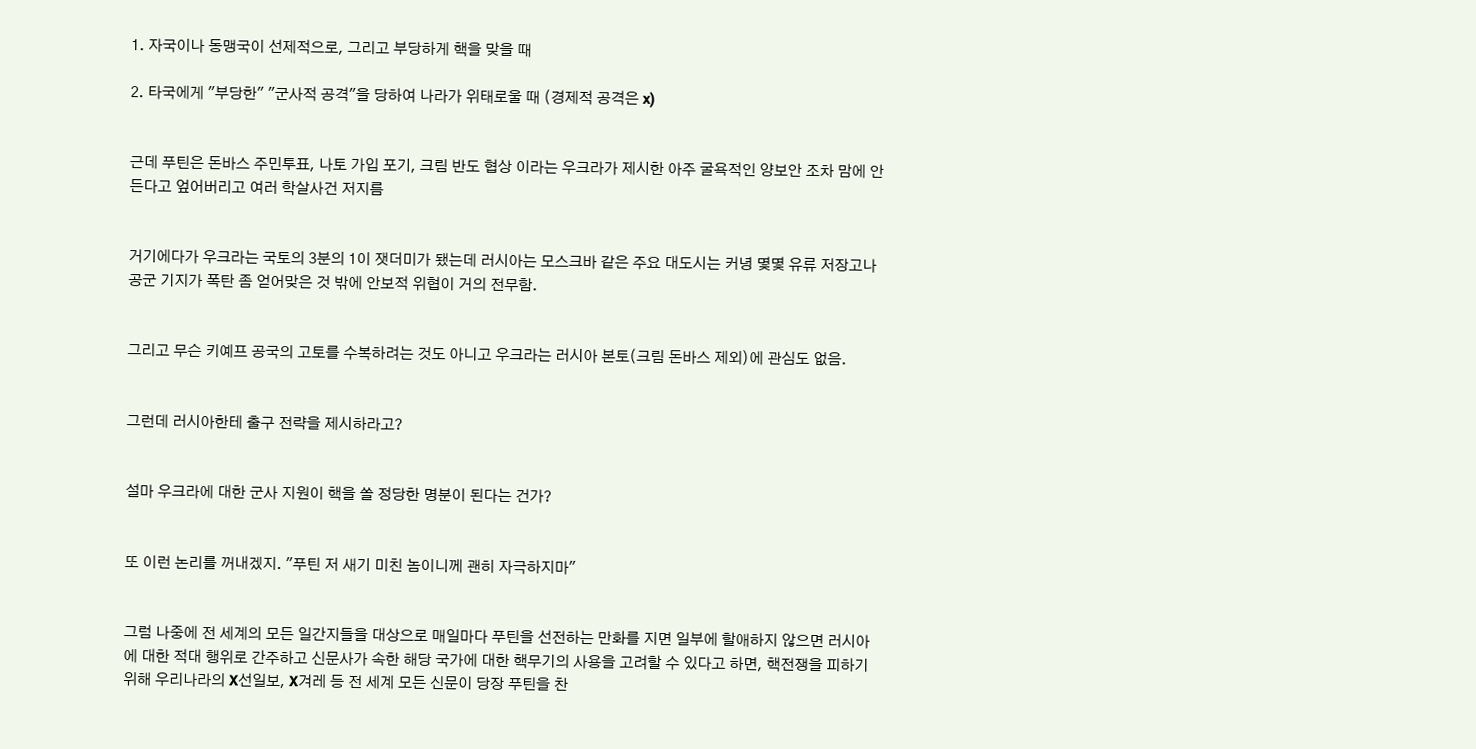1. 자국이나 동맹국이 선제적으로, 그리고 부당하게 핵을 맞을 때

2. 타국에게 "부당한" "군사적 공격"을 당하여 나라가 위태로울 때 (경제적 공격은 x)


근데 푸틴은 돈바스 주민투표, 나토 가입 포기, 크림 반도 협상 이라는 우크라가 제시한 아주 굴욕적인 양보안 조차 맘에 안든다고 엎어버리고 여러 학살사건 저지름


거기에다가 우크라는 국토의 3분의 1이 잿더미가 됐는데 러시아는 모스크바 같은 주요 대도시는 커녕 몇몇 유류 저장고나 공군 기지가 폭탄 좀 얻어맞은 것 밖에 안보적 위협이 거의 전무함.


그리고 무슨 키예프 공국의 고토를 수복하려는 것도 아니고 우크라는 러시아 본토(크림 돈바스 제외)에 관심도 없음.


그런데 러시아한테 출구 전략을 제시하라고?


설마 우크라에 대한 군사 지원이 핵을 쏠 정당한 명분이 된다는 건가?


또 이런 논리를 꺼내겠지. "푸틴 저 새기 미친 놈이니께 괜히 자극하지마"


그럼 나중에 전 세계의 모든 일간지들을 대상으로 매일마다 푸틴을 선전하는 만화를 지면 일부에 할애하지 않으면 러시아에 대한 적대 행위로 간주하고 신문사가 속한 해당 국가에 대한 핵무기의 사용을 고려할 수 있다고 하면, 핵전쟁을 피하기 위해 우리나라의 X선일보, X겨레 등 전 세계 모든 신문이 당장 푸틴을 찬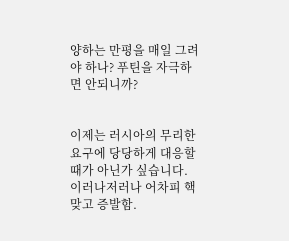양하는 만평을 매일 그려야 하나? 푸틴을 자극하면 안되니까?


이제는 러시아의 무리한 요구에 당당하게 대응할 때가 아닌가 싶습니다. 이러나저러나 어차피 핵 맞고 증발함.